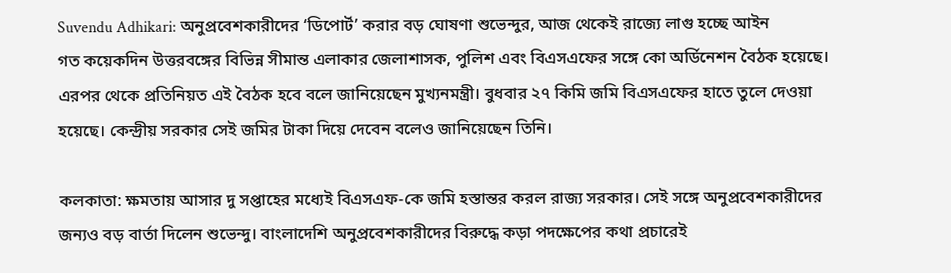Suvendu Adhikari: অনুপ্রবেশকারীদের ‘ডিপোর্ট’ করার বড় ঘোষণা শুভেন্দুর, আজ থেকেই রাজ্যে লাগু হচ্ছে আইন
গত কয়েকদিন উত্তরবঙ্গের বিভিন্ন সীমান্ত এলাকার জেলাশাসক, পুলিশ এবং বিএসএফের সঙ্গে কো অর্ডিনেশন বৈঠক হয়েছে। এরপর থেকে প্রতিনিয়ত এই বৈঠক হবে বলে জানিয়েছেন মুখ্যনমন্ত্রী। বুধবার ২৭ কিমি জমি বিএসএফের হাতে তুলে দেওয়া হয়েছে। কেন্দ্রীয় সরকার সেই জমির টাকা দিয়ে দেবেন বলেও জানিয়েছেন তিনি।

কলকাতা: ক্ষমতায় আসার দু সপ্তাহের মধ্যেই বিএসএফ-কে জমি হস্তান্তর করল রাজ্য সরকার। সেই সঙ্গে অনুপ্রবেশকারীদের জন্যও বড় বার্তা দিলেন শুভেন্দু। বাংলাদেশি অনুপ্রবেশকারীদের বিরুদ্ধে কড়া পদক্ষেপের কথা প্রচারেই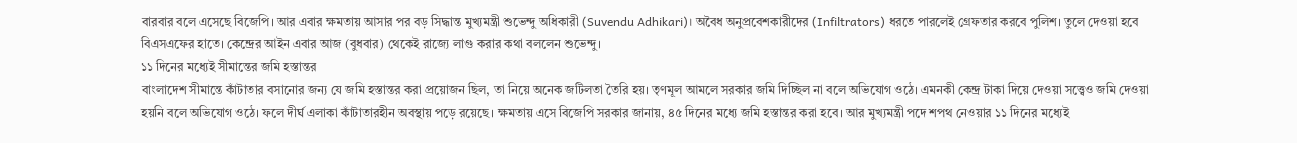বারবার বলে এসেছে বিজেপি। আর এবার ক্ষমতায় আসার পর বড় সিদ্ধান্ত মুখ্যমন্ত্রী শুভেন্দু অধিকারী (Suvendu Adhikari)। অবৈধ অনুপ্রবেশকারীদের (Infiltrators) ধরতে পারলেই গ্রেফতার করবে পুলিশ। তুলে দেওয়া হবে বিএসএফের হাতে। কেন্দ্রের আইন এবার আজ (বুধবার) থেকেই রাজ্যে লাগু করার কথা বললেন শুভেন্দু।
১১ দিনের মধ্যেই সীমান্তের জমি হস্তান্তর
বাংলাদেশ সীমান্তে কাঁটাতার বসানোর জন্য যে জমি হস্তান্তর করা প্রয়োজন ছিল, তা নিয়ে অনেক জটিলতা তৈরি হয়। তৃণমূল আমলে সরকার জমি দিচ্ছিল না বলে অভিযোগ ওঠে। এমনকী কেন্দ্র টাকা দিয়ে দেওয়া সত্ত্বেও জমি দেওয়া হয়নি বলে অভিযোগ ওঠে। ফলে দীর্ঘ এলাকা কাঁটাতারহীন অবস্থায় পড়ে রয়েছে। ক্ষমতায় এসে বিজেপি সরকার জানায়, ৪৫ দিনের মধ্যে জমি হস্তান্তর করা হবে। আর মুখ্যমন্ত্রী পদে শপথ নেওয়ার ১১ দিনের মধ্যেই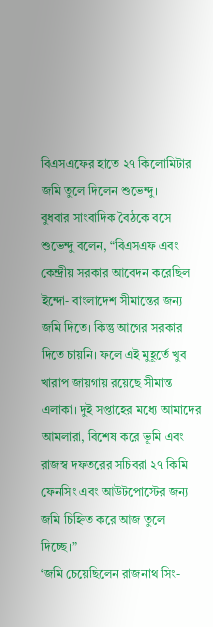বিএসএফের হাতে ২৭ কিলোমিটার জমি তুলে দিলেন শুভেন্দু।
বুধবার সাংবাদিক বৈঠকে বসে শুভেন্দু বলেন, “বিএসএফ এবং কেন্দ্রীয় সরকার আবেদন করেছিল ইন্দো- বাংলাদেশ সীমান্তের জন্য জমি দিতে। কিন্তু আগের সরকার দিতে চায়নি। ফলে এই মুহূর্তে খুব খারাপ জায়গায় রয়েছে সীমান্ত এলাকা। দুই সপ্তাহের মধ্যে আমাদের আমলারা, বিশেষ করে ভূমি এবং রাজস্ব দফতরের সচিবরা ২৭ কিমি ফেনসিং এবং আউটপোস্টের জন্য জমি চিহ্নিত করে আজ তুলে দিচ্ছে।”
‘জমি চেয়েছিলেন রাজনাথ সিং-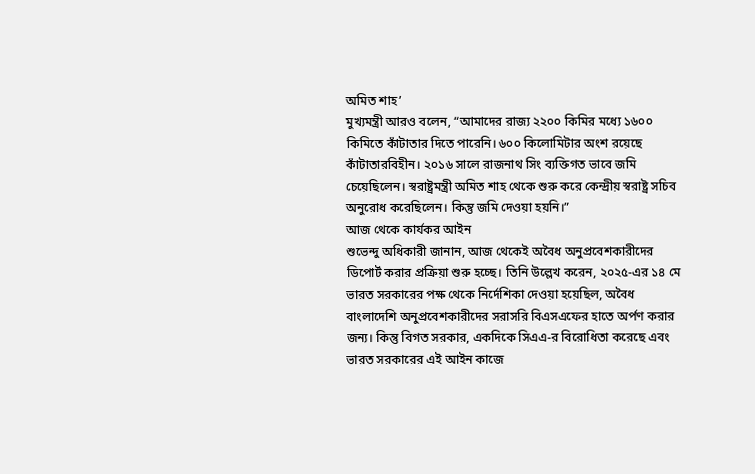অমিত শাহ’
মুখ্যমন্ত্রী আরও বলেন, “আমাদের রাজ্য ২২০০ কিমির মধ্যে ১৬০০ কিমিতে কাঁটাতার দিতে পারেনি। ৬০০ কিলোমিটার অংশ রয়েছে কাঁটাতারবিহীন। ২০১৬ সালে রাজনাথ সিং ব্যক্তিগত ভাবে জমি চেয়েছিলেন। স্বরাষ্ট্রমন্ত্রী অমিত শাহ থেকে শুরু করে কেন্দ্রীয় স্বরাষ্ট্র সচিব অনুরোধ করেছিলেন। কিন্তু জমি দেওয়া হয়নি।”
আজ থেকে কার্যকর আইন
শুভেন্দু অধিকারী জানান, আজ থেকেই অবৈধ অনুপ্রবেশকারীদের ডিপোর্ট করার প্রক্রিয়া শুরু হচ্ছে। তিনি উল্লেখ করেন, ২০২৫-এর ১৪ মে ভারত সরকারের পক্ষ থেকে নির্দেশিকা দেওয়া হয়েছিল, অবৈধ বাংলাদেশি অনুপ্রবেশকারীদের সরাসরি বিএসএফের হাতে অর্পণ করার জন্য। কিন্তু বিগত সরকার, একদিকে সিএএ-র বিরোধিতা করেছে এবং ভারত সরকারের এই আইন কাজে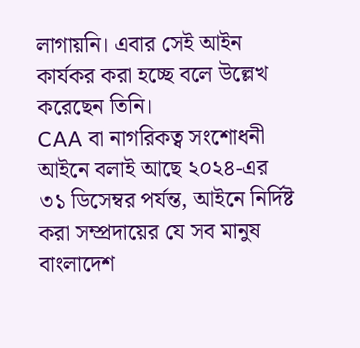লাগায়নি। এবার সেই আইন কার্যকর করা হচ্ছে বলে উল্লেখ করেছেন তিনি।
CAA বা নাগরিকত্ব সংশোধনী আইনে বলাই আছে ২০২৪-এর ৩১ ডিসেম্বর পর্যন্ত, আইনে নির্দিষ্ট করা সম্প্রদায়ের যে সব মানুষ বাংলাদেশ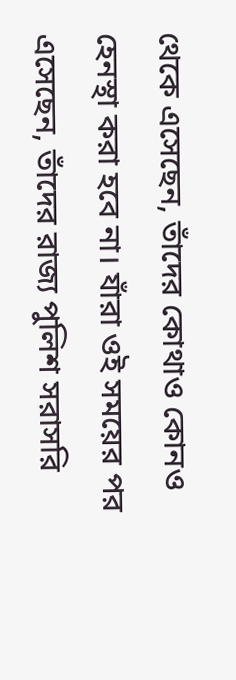থেকে এসেছেন, তাঁদের কোথাও কোনও হেনস্থা করা হবে না। যাঁরা ওই সময়ের পর এসেছেন, তাঁদের রাজ্য পুলিশ সরাসরি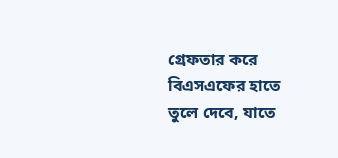গ্রেফতার করে বিএসএফের হাতে তুলে দেবে, যাতে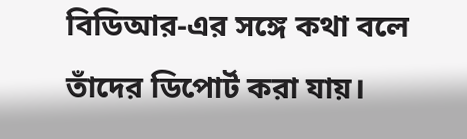বিডিআর-এর সঙ্গে কথা বলে তাঁদের ডিপোর্ট করা যায়।